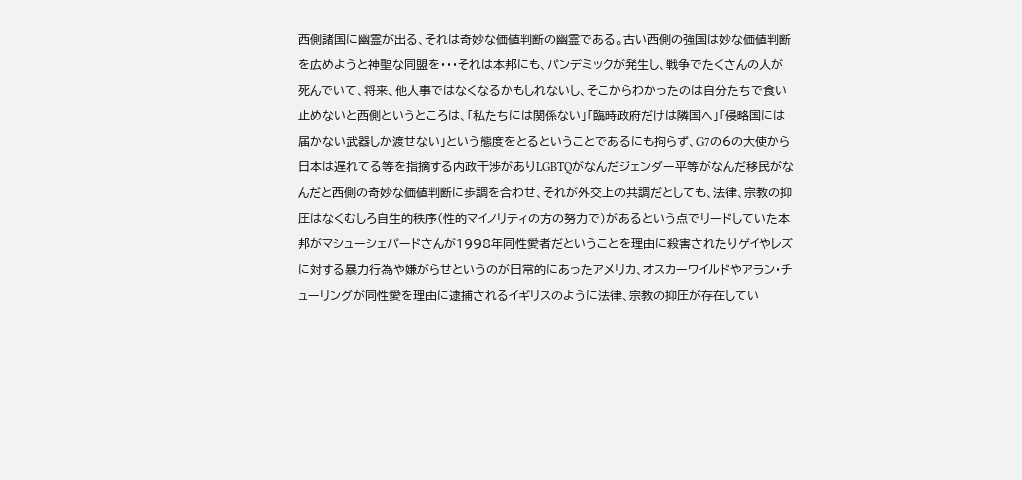西側諸国に幽霊が出る、それは奇妙な価値判断の幽霊である。古い西側の強国は妙な価値判断を広めようと神聖な同盟を・・・それは本邦にも、パンデミックが発生し、戦争でたくさんの人が死んでいて、将来、他人事ではなくなるかもしれないし、そこからわかったのは自分たちで食い止めないと西側というところは、「私たちには関係ない」「臨時政府だけは隣国へ」「侵略国には届かない武器しか渡せない」という態度をとるということであるにも拘らず、G7の6の大使から日本は遅れてる等を指摘する内政干渉がありLGBTQがなんだジェンダー平等がなんだ移民がなんだと西側の奇妙な価値判断に歩調を合わせ、それが外交上の共調だとしても、法律、宗教の抑圧はなくむしろ自生的秩序(性的マイノリティの方の努力で)があるという点でリードしていた本邦がマシューシェパードさんが1998年同性愛者だということを理由に殺害されたりゲイやレズに対する暴力行為や嫌がらせというのが日常的にあったアメリカ、オスカーワイルドやアラン・チューリングが同性愛を理由に逮捕されるイギリスのように法律、宗教の抑圧が存在してい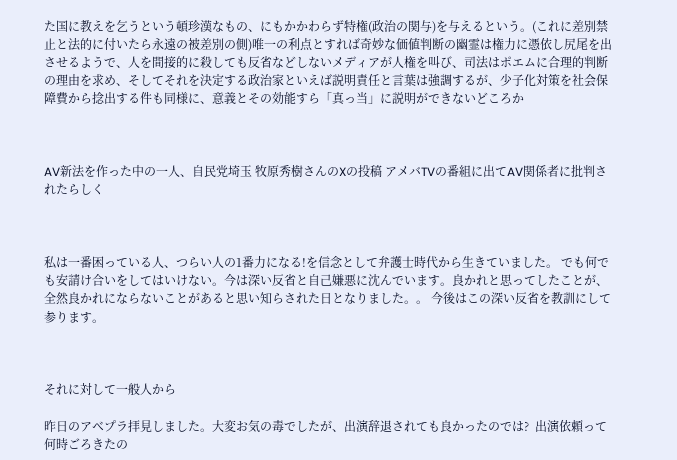た国に教えを乞うという頓珍漢なもの、にもかかわらず特権(政治の関与)を与えるという。(これに差別禁止と法的に付いたら永遠の被差別の側)唯一の利点とすれば奇妙な価値判断の幽霊は権力に憑依し尻尾を出させるようで、人を間接的に殺しても反省などしないメディアが人権を叫び、司法はポエムに合理的判断の理由を求め、そしてそれを決定する政治家といえば説明責任と言葉は強調するが、少子化対策を社会保障費から捻出する件も同様に、意義とその効能すら「真っ当」に説明ができないどころか



AV新法を作った中の一人、自民党埼玉 牧原秀樹さんのXの投稿 アメバTVの番組に出てAV関係者に批判されたらしく



私は一番困っている人、つらい人の1番力になる!を信念として弁護士時代から生きていました。 でも何でも安請け合いをしてはいけない。今は深い反省と自己嫌悪に沈んでいます。良かれと思ってしたことが、全然良かれにならないことがあると思い知らされた日となりました。。 今後はこの深い反省を教訓にして参ります。



それに対して一般人から

昨日のアベプラ拝見しました。大変お気の毒でしたが、出演辞退されても良かったのでは?  出演依頼って何時ごろきたの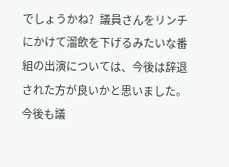でしょうかね?   議員さんをリンチにかけて溜飲を下げるみたいな番組の出演については、今後は辞退された方が良いかと思いました。  今後も議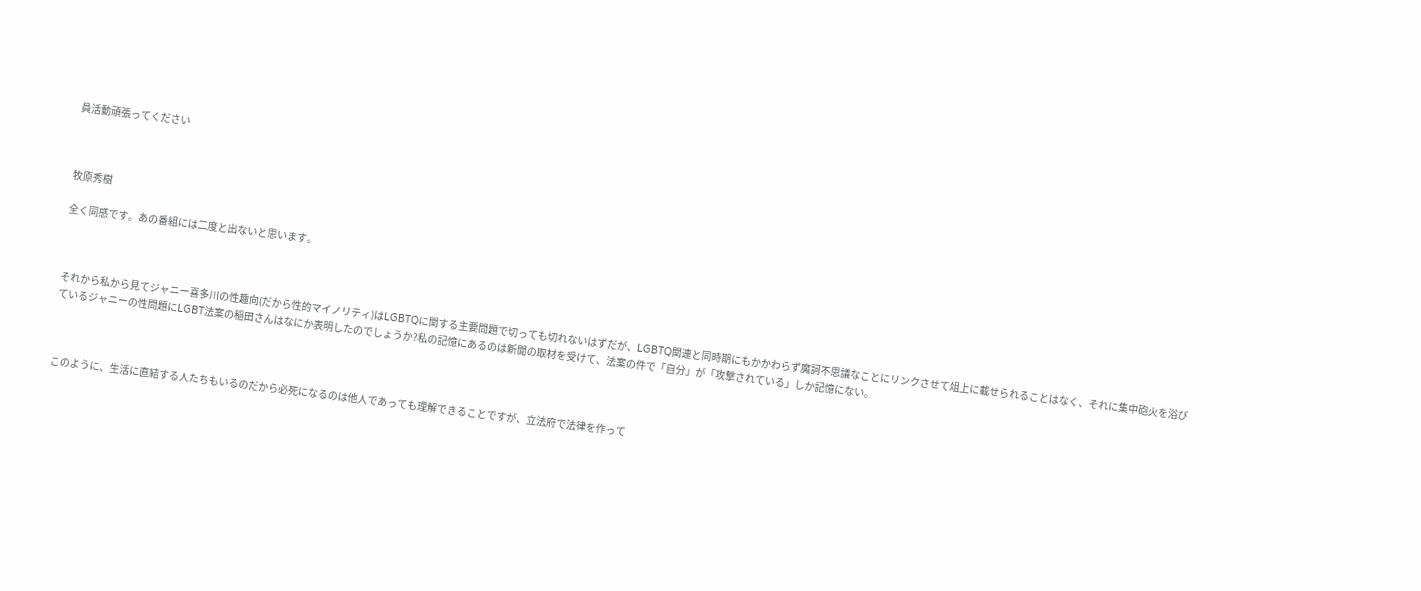員活動頑張ってください



牧原秀樹

全く同感です。あの番組には二度と出ないと思います。



それから私から見てジャニー喜多川の性趣向(だから性的マイノリティ)はLGBTQに関する主要問題で切っても切れないはずだが、LGBTQ関連と同時期にもかかわらず魔訶不思議なことにリンクさせて俎上に載せられることはなく、それに集中砲火を浴びているジャニーの性問題にLGBT法案の稲田さんはなにか表明したのでしょうか?私の記憶にあるのは新聞の取材を受けて、法案の件で「自分」が「攻撃されている」しか記憶にない。



このように、生活に直結する人たちもいるのだから必死になるのは他人であっても理解できることですが、立法府で法律を作って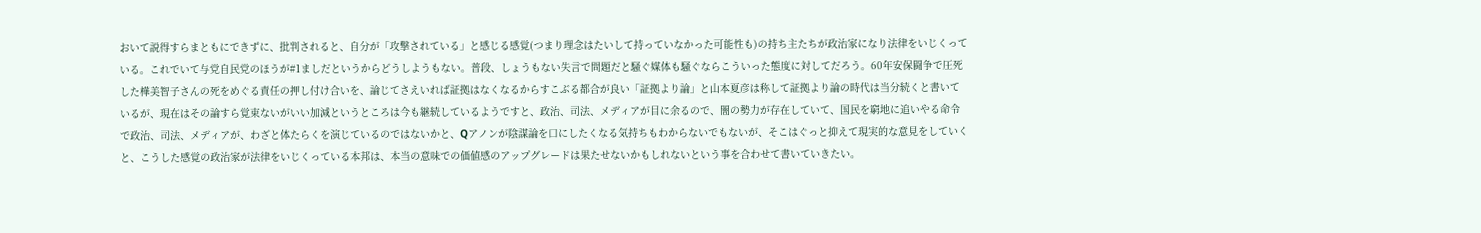おいて説得すらまともにできずに、批判されると、自分が「攻撃されている」と感じる感覚(つまり理念はたいして持っていなかった可能性も)の持ち主たちが政治家になり法律をいじくっている。これでいて与党自民党のほうが#1ましだというからどうしようもない。普段、しょうもない失言で問題だと騒ぐ媒体も騒ぐならこういった態度に対してだろう。60年安保闘争で圧死した樺美智子さんの死をめぐる責任の押し付け合いを、論じてさえいれば証拠はなくなるからすこぶる都合が良い「証拠より論」と山本夏彦は称して証拠より論の時代は当分続くと書いているが、現在はその論すら覚束ないがいい加減というところは今も継続しているようですと、政治、司法、メディアが目に余るので、闇の勢力が存在していて、国民を窮地に追いやる命令で政治、司法、メディアが、わざと体たらくを演じているのではないかと、Qアノンが陰謀論を口にしたくなる気持ちもわからないでもないが、そこはぐっと抑えて現実的な意見をしていくと、こうした感覚の政治家が法律をいじくっている本邦は、本当の意味での価値感のアップグレードは果たせないかもしれないという事を合わせて書いていきたい。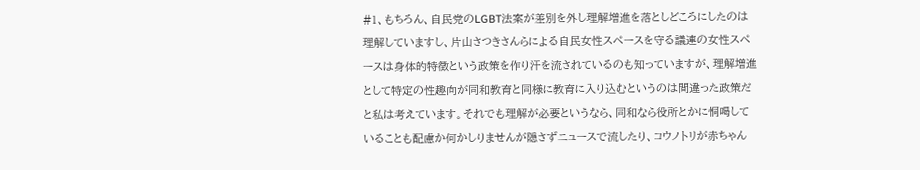#1、もちろん、自民党のLGBT法案が差別を外し理解増進を落としどころにしたのは理解していますし、片山さつきさんらによる自民女性スペースを守る議連の女性スペースは身体的特徴という政策を作り汗を流されているのも知っていますが、理解増進として特定の性趣向が同和教育と同様に教育に入り込むというのは間違った政策だと私は考えています。それでも理解が必要というなら、同和なら役所とかに恫喝していることも配慮か何かしりませんが隠さずニュースで流したり、コウノトリが赤ちゃん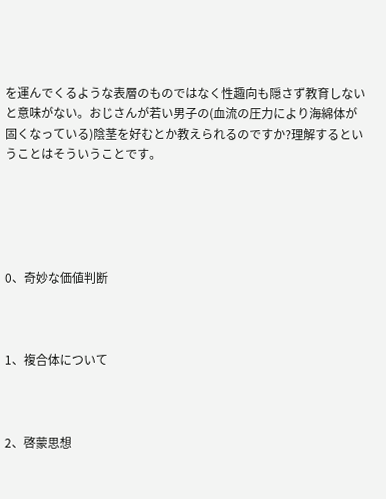を運んでくるような表層のものではなく性趣向も隠さず教育しないと意味がない。おじさんが若い男子の(血流の圧力により海綿体が固くなっている)陰茎を好むとか教えられるのですか?理解するということはそういうことです。





0、奇妙な価値判断



1、複合体について



2、啓蒙思想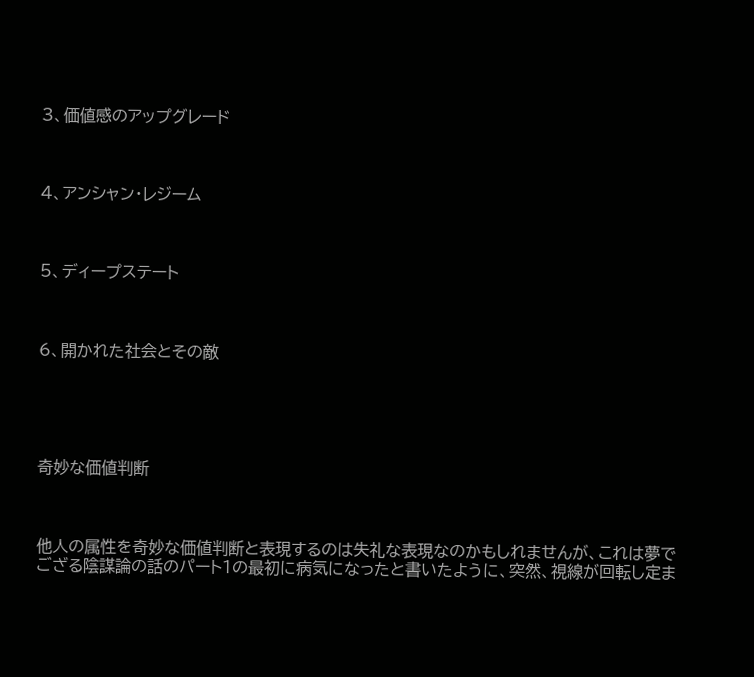3、価値感のアップグレード



4、アンシャン・レジーム



5、ディープステート



6、開かれた社会とその敵





奇妙な価値判断



他人の属性を奇妙な価値判断と表現するのは失礼な表現なのかもしれませんが、これは夢でござる陰謀論の話のパート1の最初に病気になったと書いたように、突然、視線が回転し定ま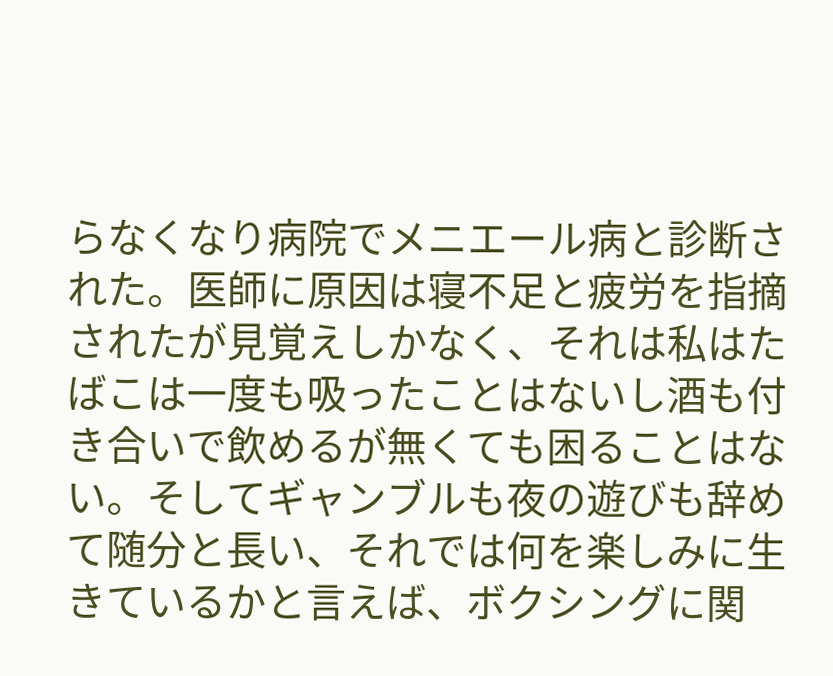らなくなり病院でメニエール病と診断された。医師に原因は寝不足と疲労を指摘されたが見覚えしかなく、それは私はたばこは一度も吸ったことはないし酒も付き合いで飲めるが無くても困ることはない。そしてギャンブルも夜の遊びも辞めて随分と長い、それでは何を楽しみに生きているかと言えば、ボクシングに関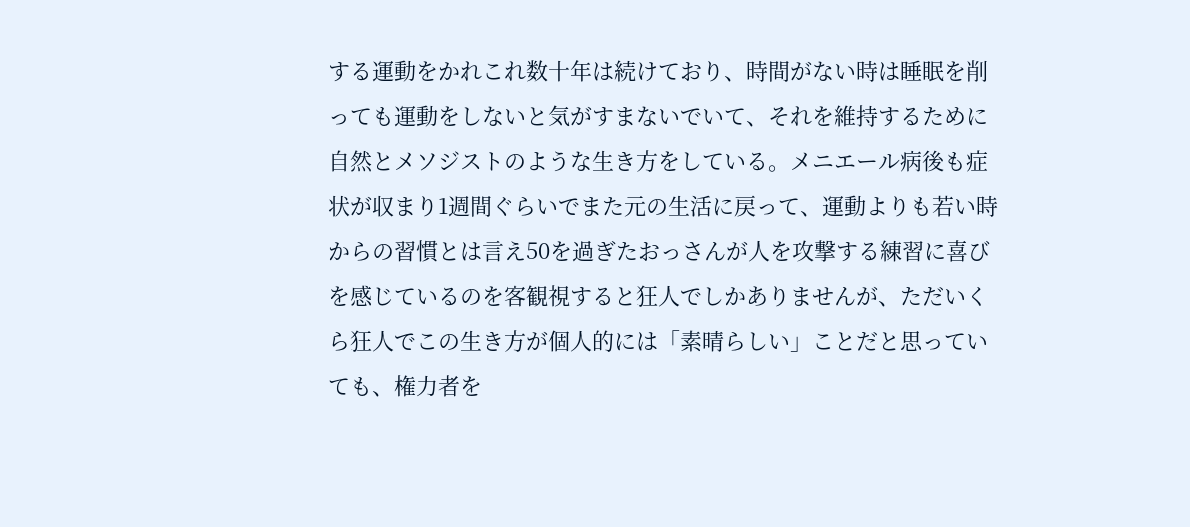する運動をかれこれ数十年は続けており、時間がない時は睡眠を削っても運動をしないと気がすまないでいて、それを維持するために自然とメソジストのような生き方をしている。メニエール病後も症状が収まり1週間ぐらいでまた元の生活に戻って、運動よりも若い時からの習慣とは言え50を過ぎたおっさんが人を攻撃する練習に喜びを感じているのを客観視すると狂人でしかありませんが、ただいくら狂人でこの生き方が個人的には「素晴らしい」ことだと思っていても、権力者を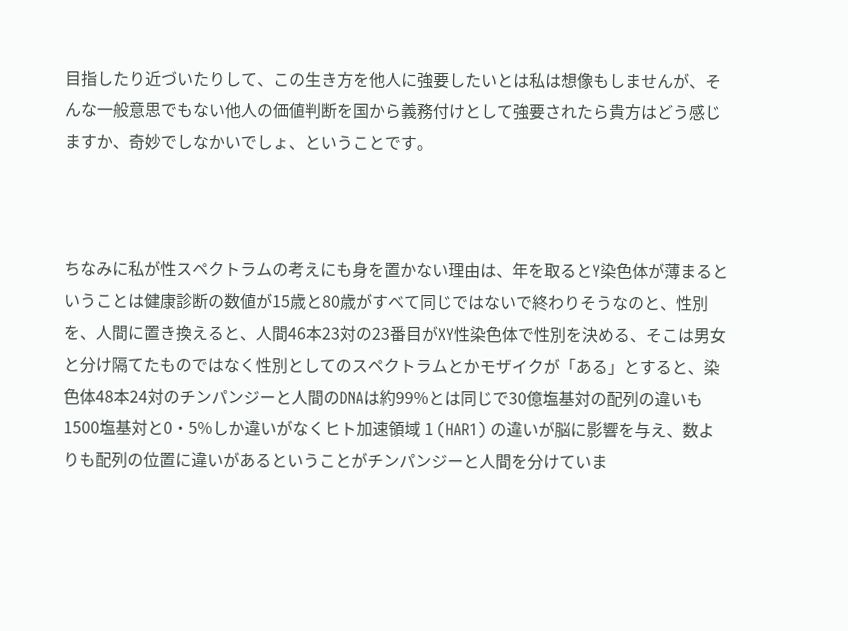目指したり近づいたりして、この生き方を他人に強要したいとは私は想像もしませんが、そんな一般意思でもない他人の価値判断を国から義務付けとして強要されたら貴方はどう感じますか、奇妙でしなかいでしょ、ということです。



ちなみに私が性スペクトラムの考えにも身を置かない理由は、年を取るとY染色体が薄まるということは健康診断の数値が15歳と80歳がすべて同じではないで終わりそうなのと、性別を、人間に置き換えると、人間46本23対の23番目がXY性染色体で性別を決める、そこは男女と分け隔てたものではなく性別としてのスペクトラムとかモザイクが「ある」とすると、染色体48本24対のチンパンジーと人間のDNAは約99%とは同じで30億塩基対の配列の違いも1500塩基対と0・5%しか違いがなくヒト加速領域 1 (HAR1) の違いが脳に影響を与え、数よりも配列の位置に違いがあるということがチンパンジーと人間を分けていま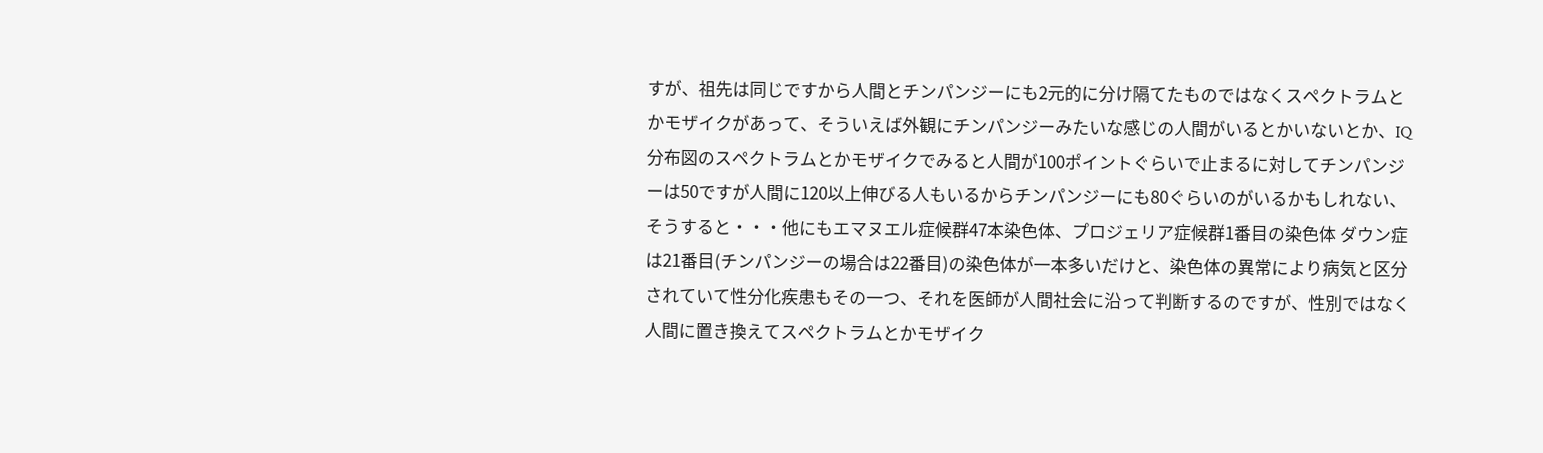すが、祖先は同じですから人間とチンパンジーにも2元的に分け隔てたものではなくスペクトラムとかモザイクがあって、そういえば外観にチンパンジーみたいな感じの人間がいるとかいないとか、IQ分布図のスペクトラムとかモザイクでみると人間が100ポイントぐらいで止まるに対してチンパンジーは50ですが人間に120以上伸びる人もいるからチンパンジーにも80ぐらいのがいるかもしれない、そうすると・・・他にもエマヌエル症候群47本染色体、プロジェリア症候群1番目の染色体 ダウン症は21番目(チンパンジーの場合は22番目)の染色体が一本多いだけと、染色体の異常により病気と区分されていて性分化疾患もその一つ、それを医師が人間社会に沿って判断するのですが、性別ではなく人間に置き換えてスペクトラムとかモザイク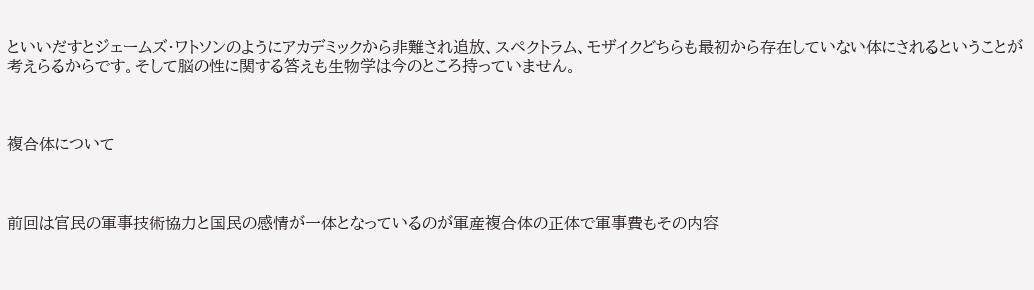といいだすとジェームズ・ワトソンのようにアカデミックから非難され追放、スペクトラム、モザイクどちらも最初から存在していない体にされるということが考えらるからです。そして脳の性に関する答えも生物学は今のところ持っていません。



複合体について



前回は官民の軍事技術協力と国民の感情が一体となっているのが軍産複合体の正体で軍事費もその内容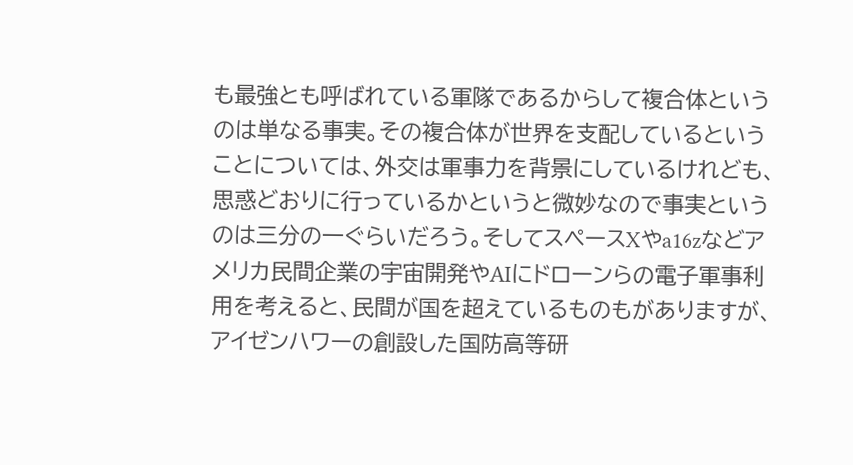も最強とも呼ばれている軍隊であるからして複合体というのは単なる事実。その複合体が世界を支配しているということについては、外交は軍事力を背景にしているけれども、思惑どおりに行っているかというと微妙なので事実というのは三分の一ぐらいだろう。そしてスペースXやa16zなどアメリカ民間企業の宇宙開発やAIにドローンらの電子軍事利用を考えると、民間が国を超えているものもがありますが、アイゼンハワーの創設した国防高等研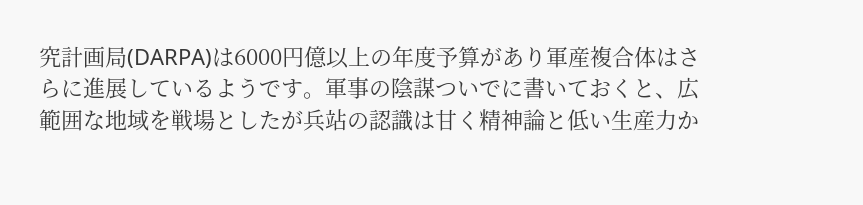究計画局(DARPA)は6000円億以上の年度予算があり軍産複合体はさらに進展しているようです。軍事の陰謀ついでに書いておくと、広範囲な地域を戦場としたが兵站の認識は甘く精神論と低い生産力か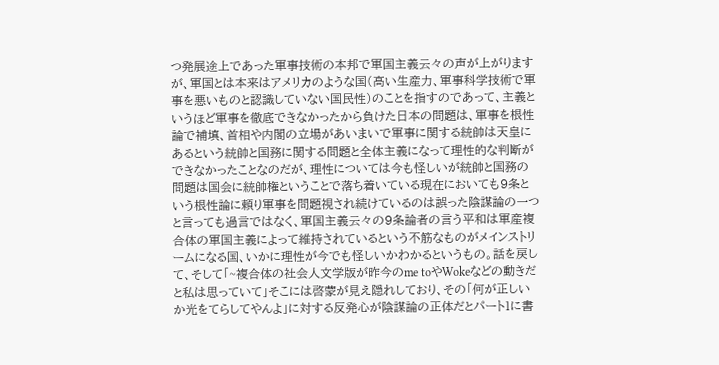つ発展途上であった軍事技術の本邦で軍国主義云々の声が上がりますが、軍国とは本来はアメリカのような国(高い生産力、軍事科学技術で軍事を悪いものと認識していない国民性)のことを指すのであって、主義というほど軍事を徹底できなかったから負けた日本の問題は、軍事を根性論で補填、首相や内閣の立場があいまいで軍事に関する統帥は天皇にあるという統帥と国務に関する問題と全体主義になって理性的な判断ができなかったことなのだが、理性については今も怪しいが統帥と国務の問題は国会に統帥権ということで落ち着いている現在においても9条という根性論に頼り軍事を問題視され続けているのは誤った陰謀論の一つと言っても過言ではなく、軍国主義云々の9条論者の言う平和は軍産複合体の軍国主義によって維持されているという不筋なものがメインストリームになる国、いかに理性が今でも怪しいかわかるというもの。話を戻して、そして「~複合体の社会人文学版が昨今のme toやWokeなどの動きだと私は思っていて」そこには啓蒙が見え隠れしており、その「何が正しいか光をてらしてやんよ」に対する反発心が陰謀論の正体だとパート1に書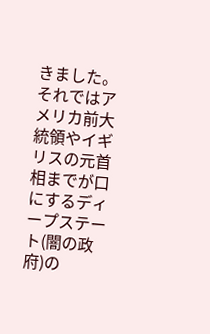きました。それではアメリカ前大統領やイギリスの元首相までが口にするディープステート(闇の政府)の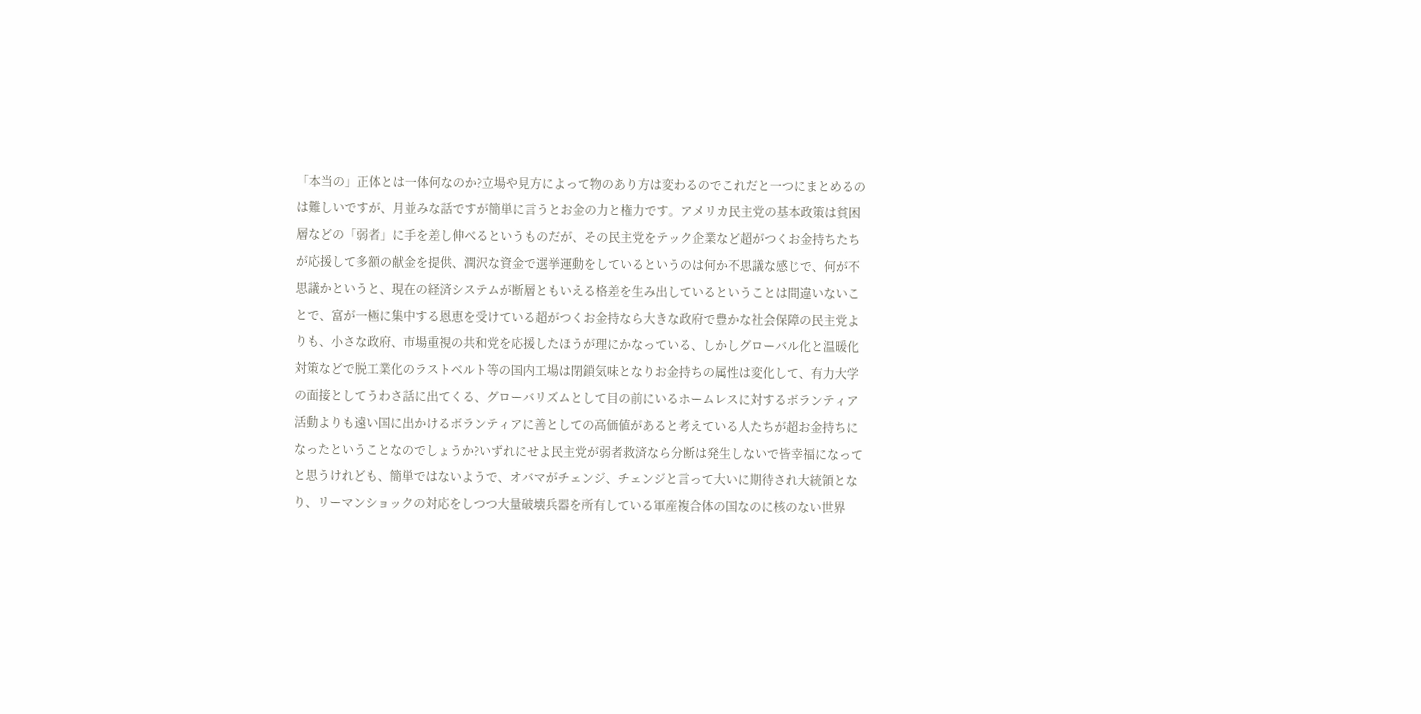「本当の」正体とは一体何なのか?立場や見方によって物のあり方は変わるのでこれだと一つにまとめるのは難しいですが、月並みな話ですが簡単に言うとお金の力と権力です。アメリカ民主党の基本政策は貧困層などの「弱者」に手を差し伸べるというものだが、その民主党をテック企業など超がつくお金持ちたちが応援して多額の献金を提供、潤沢な資金で選挙運動をしているというのは何か不思議な感じで、何が不思議かというと、現在の経済システムが断層ともいえる格差を生み出しているということは間違いないことで、富が一極に集中する恩恵を受けている超がつくお金持なら大きな政府で豊かな社会保障の民主党よりも、小さな政府、市場重視の共和党を応援したほうが理にかなっている、しかしグローバル化と温暖化対策などで脱工業化のラストベルト等の国内工場は閉鎖気味となりお金持ちの属性は変化して、有力大学の面接としてうわさ話に出てくる、グローバリズムとして目の前にいるホームレスに対するボランティア活動よりも遠い国に出かけるボランティアに善としての高価値があると考えている人たちが超お金持ちになったということなのでしょうか?いずれにせよ民主党が弱者救済なら分断は発生しないで皆幸福になってと思うけれども、簡単ではないようで、オバマがチェンジ、チェンジと言って大いに期待され大統領となり、リーマンショックの対応をしつつ大量破壊兵器を所有している軍産複合体の国なのに核のない世界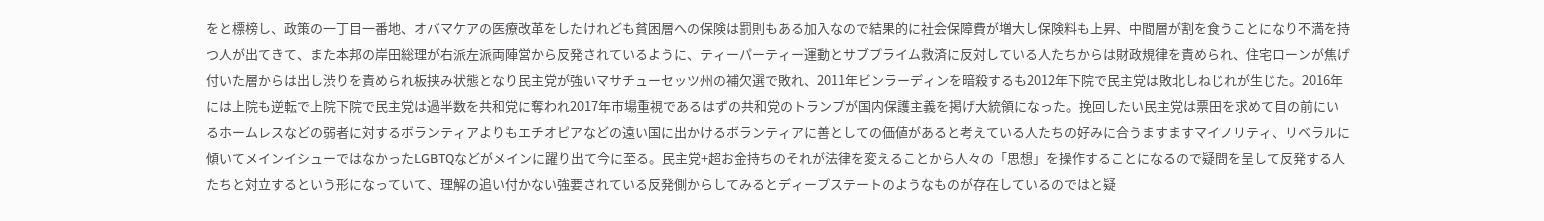をと標榜し、政策の一丁目一番地、オバマケアの医療改革をしたけれども貧困層への保険は罰則もある加入なので結果的に社会保障費が増大し保険料も上昇、中間層が割を食うことになり不満を持つ人が出てきて、また本邦の岸田総理が右派左派両陣営から反発されているように、ティーパーティー運動とサブプライム救済に反対している人たちからは財政規律を責められ、住宅ローンが焦げ付いた層からは出し渋りを責められ板挟み状態となり民主党が強いマサチューセッツ州の補欠選で敗れ、2011年ビンラーディンを暗殺するも2012年下院で民主党は敗北しねじれが生じた。2016年には上院も逆転で上院下院で民主党は過半数を共和党に奪われ2017年市場重視であるはずの共和党のトランプが国内保護主義を掲げ大統領になった。挽回したい民主党は票田を求めて目の前にいるホームレスなどの弱者に対するボランティアよりもエチオピアなどの遠い国に出かけるボランティアに善としての価値があると考えている人たちの好みに合うますますマイノリティ、リベラルに傾いてメインイシューではなかったLGBTQなどがメインに躍り出て今に至る。民主党+超お金持ちのそれが法律を変えることから人々の「思想」を操作することになるので疑問を呈して反発する人たちと対立するという形になっていて、理解の追い付かない強要されている反発側からしてみるとディープステートのようなものが存在しているのではと疑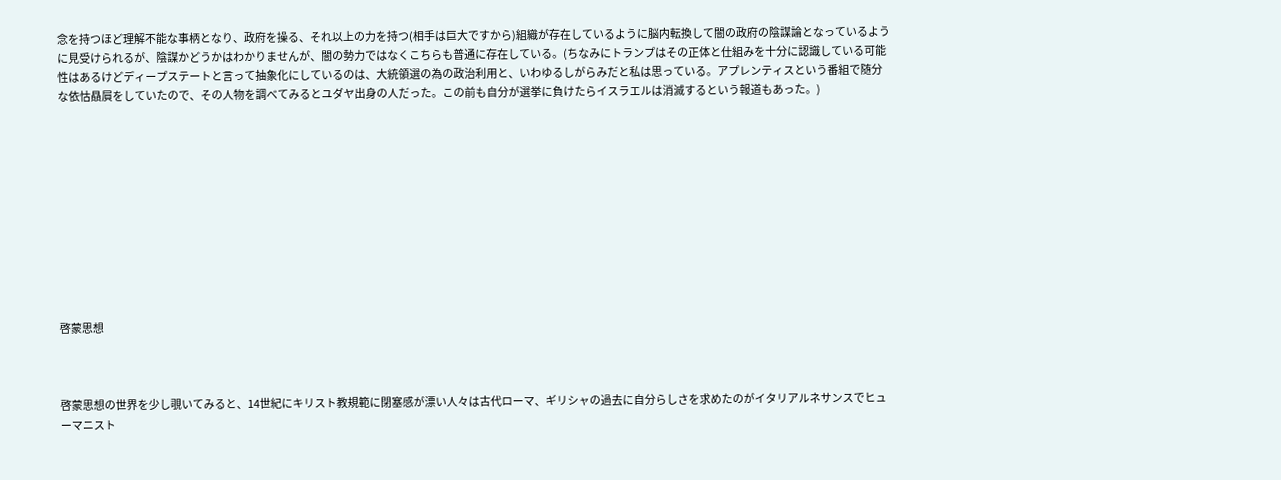念を持つほど理解不能な事柄となり、政府を操る、それ以上の力を持つ(相手は巨大ですから)組織が存在しているように脳内転換して闇の政府の陰謀論となっているように見受けられるが、陰謀かどうかはわかりませんが、闇の勢力ではなくこちらも普通に存在している。(ちなみにトランプはその正体と仕組みを十分に認識している可能性はあるけどディープステートと言って抽象化にしているのは、大統領選の為の政治利用と、いわゆるしがらみだと私は思っている。アプレンティスという番組で随分な依怙贔屓をしていたので、その人物を調べてみるとユダヤ出身の人だった。この前も自分が選挙に負けたらイスラエルは消滅するという報道もあった。)











啓蒙思想



啓蒙思想の世界を少し覗いてみると、14世紀にキリスト教規範に閉塞感が漂い人々は古代ローマ、ギリシャの過去に自分らしさを求めたのがイタリアルネサンスでヒューマニスト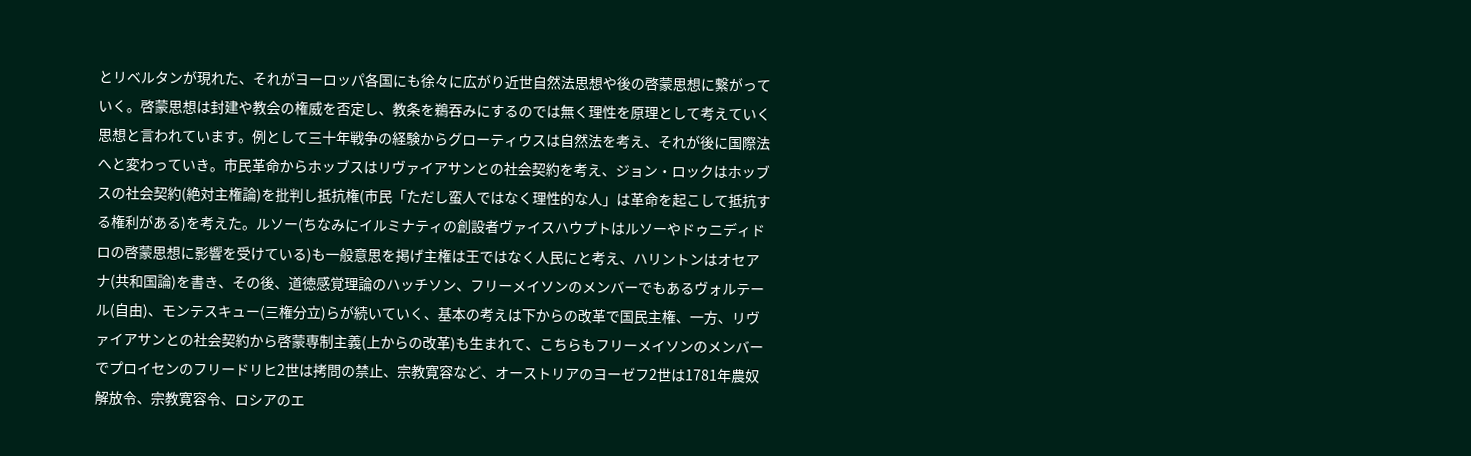とリベルタンが現れた、それがヨーロッパ各国にも徐々に広がり近世自然法思想や後の啓蒙思想に繋がっていく。啓蒙思想は封建や教会の権威を否定し、教条を鵜吞みにするのでは無く理性を原理として考えていく思想と言われています。例として三十年戦争の経験からグローティウスは自然法を考え、それが後に国際法へと変わっていき。市民革命からホッブスはリヴァイアサンとの社会契約を考え、ジョン・ロックはホッブスの社会契約(絶対主権論)を批判し抵抗権(市民「ただし蛮人ではなく理性的な人」は革命を起こして抵抗する権利がある)を考えた。ルソー(ちなみにイルミナティの創設者ヴァイスハウプトはルソーやドゥニディドロの啓蒙思想に影響を受けている)も一般意思を掲げ主権は王ではなく人民にと考え、ハリントンはオセアナ(共和国論)を書き、その後、道徳感覚理論のハッチソン、フリーメイソンのメンバーでもあるヴォルテール(自由)、モンテスキュー(三権分立)らが続いていく、基本の考えは下からの改革で国民主権、一方、リヴァイアサンとの社会契約から啓蒙専制主義(上からの改革)も生まれて、こちらもフリーメイソンのメンバーでプロイセンのフリードリヒ2世は拷問の禁止、宗教寛容など、オーストリアのヨーゼフ2世は1781年農奴解放令、宗教寛容令、ロシアのエ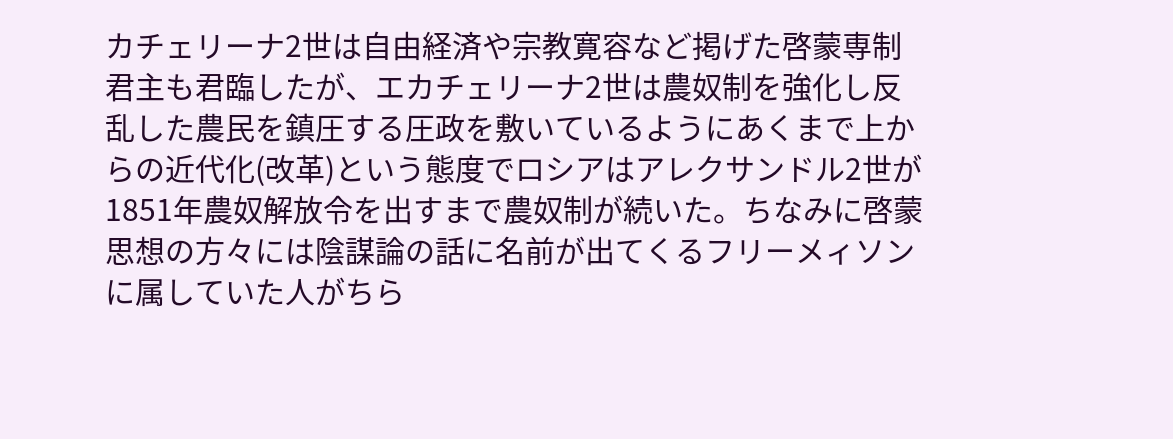カチェリーナ2世は自由経済や宗教寛容など掲げた啓蒙専制君主も君臨したが、エカチェリーナ2世は農奴制を強化し反乱した農民を鎮圧する圧政を敷いているようにあくまで上からの近代化(改革)という態度でロシアはアレクサンドル2世が1851年農奴解放令を出すまで農奴制が続いた。ちなみに啓蒙思想の方々には陰謀論の話に名前が出てくるフリーメィソンに属していた人がちら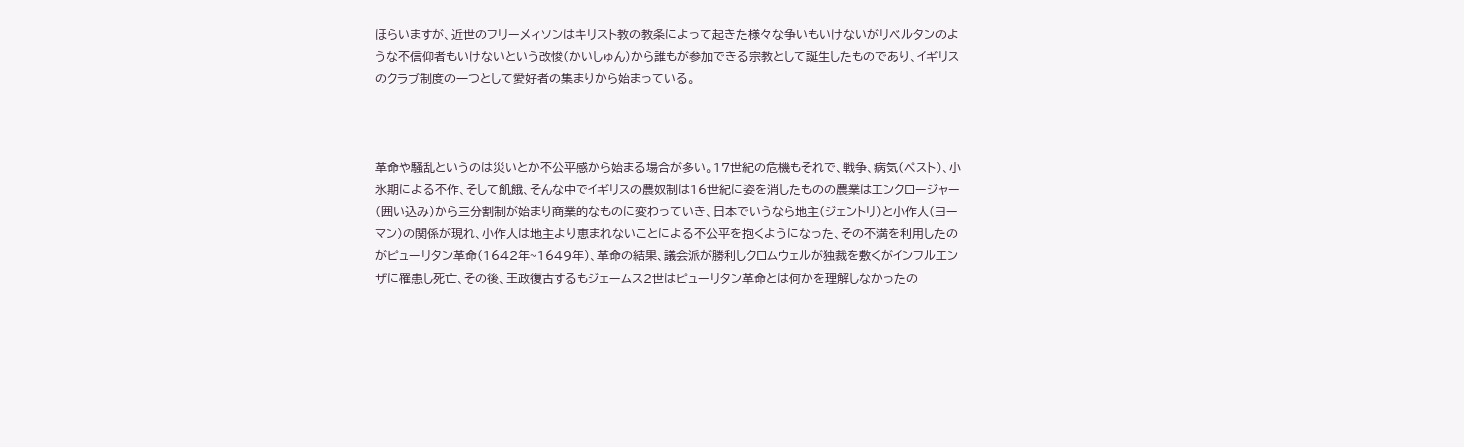ほらいますが、近世のフリーメィソンはキリスト教の教条によって起きた様々な争いもいけないがリベルタンのような不信仰者もいけないという改悛(かいしゅん)から誰もが参加できる宗教として誕生したものであり、イギリスのクラブ制度の一つとして愛好者の集まりから始まっている。



革命や騒乱というのは災いとか不公平感から始まる場合が多い。17世紀の危機もそれで、戦争、病気(ペスト)、小氷期による不作、そして飢餓、そんな中でイギリスの農奴制は16世紀に姿を消したものの農業はエンクロージャー(囲い込み)から三分割制が始まり商業的なものに変わっていき、日本でいうなら地主(ジェントリ)と小作人(ヨーマン)の関係が現れ、小作人は地主より恵まれないことによる不公平を抱くようになった、その不満を利用したのがピューリタン革命(1642年~1649年)、革命の結果、議会派が勝利しクロムウェルが独裁を敷くがインフルエンザに罹患し死亡、その後、王政復古するもジェームス2世はピューリタン革命とは何かを理解しなかったの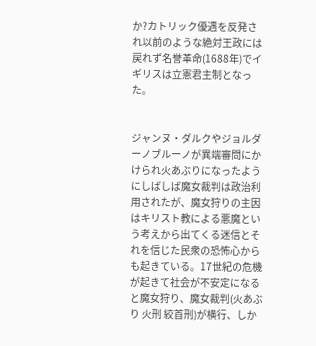か?カトリック優遇を反発され以前のような絶対王政には戻れず名誉革命(1688年)でイギリスは立憲君主制となった。


ジャンヌ・ダルクやジョルダーノブルーノが異端審問にかけられ火あぶりになったようにしばしば魔女裁判は政治利用されたが、魔女狩りの主因はキリスト教による悪魔という考えから出てくる迷信とそれを信じた民衆の恐怖心からも起きている。17世紀の危機が起きて社会が不安定になると魔女狩り、魔女裁判(火あぶり 火刑 絞首刑)が横行、しか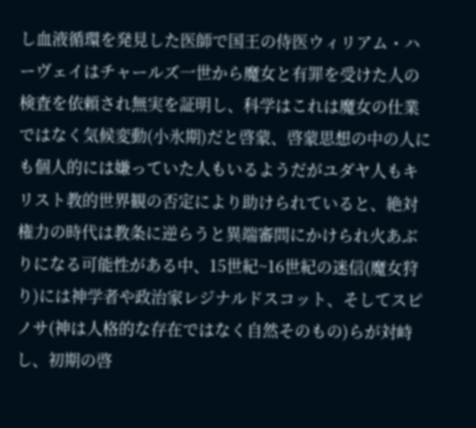し血液循環を発見した医師で国王の侍医ウィリアム・ハーヴェイはチャールズ一世から魔女と有罪を受けた人の検査を依頼され無実を証明し、科学はこれは魔女の仕業ではなく気候変動(小氷期)だと啓蒙、啓蒙思想の中の人にも個人的には嫌っていた人もいるようだがユダヤ人もキリスト教的世界観の否定により助けられていると、絶対権力の時代は教条に逆らうと異端審問にかけられ火あぶりになる可能性がある中、15世紀~16世紀の迷信(魔女狩り)には神学者や政治家レジナルドスコット、そしてスピノサ(神は人格的な存在ではなく自然そのもの)らが対峙し、初期の啓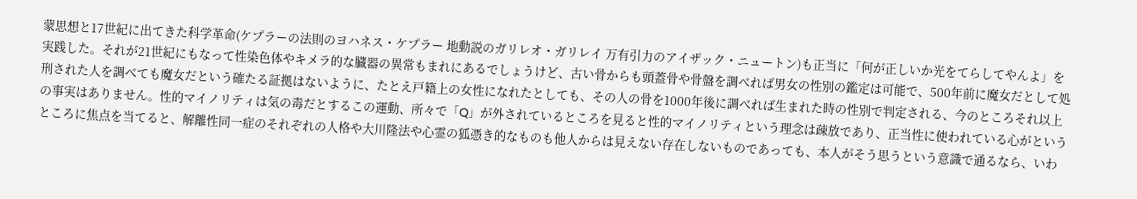蒙思想と17世紀に出てきた科学革命(ケプラーの法則のヨハネス・ケプラー 地動説のガリレオ・ガリレイ 万有引力のアイザック・ニュートン)も正当に「何が正しいか光をてらしてやんよ」を実践した。それが21世紀にもなって性染色体やキメラ的な臓器の異常もまれにあるでしょうけど、古い骨からも頭蓋骨や骨盤を調べれば男女の性別の鑑定は可能で、500年前に魔女だとして処刑された人を調べても魔女だという確たる証拠はないように、たとえ戸籍上の女性になれたとしても、その人の骨を1000年後に調べれば生まれた時の性別で判定される、今のところそれ以上の事実はありません。性的マイノリティは気の毒だとするこの運動、所々で「Q」が外されているところを見ると性的マイノリティという理念は疎放であり、正当性に使われている心がというところに焦点を当てると、解離性同一症のそれぞれの人格や大川隆法や心霊の狐憑き的なものも他人からは見えない存在しないものであっても、本人がそう思うという意識で通るなら、いわ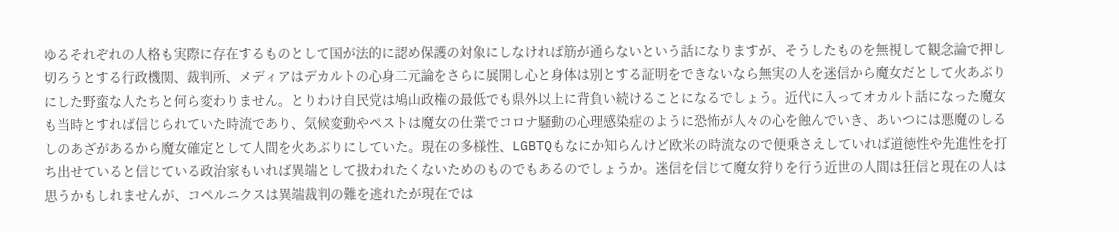ゆるそれぞれの人格も実際に存在するものとして国が法的に認め保護の対象にしなければ筋が通らないという話になりますが、そうしたものを無視して観念論で押し切ろうとする行政機関、裁判所、メディアはデカルトの心身二元論をさらに展開し心と身体は別とする証明をできないなら無実の人を迷信から魔女だとして火あぶりにした野蛮な人たちと何ら変わりません。とりわけ自民党は鳩山政権の最低でも県外以上に背負い続けることになるでしょう。近代に入ってオカルト話になった魔女も当時とすれば信じられていた時流であり、気候変動やペストは魔女の仕業でコロナ騒動の心理感染症のように恐怖が人々の心を蝕んでいき、あいつには悪魔のしるしのあざがあるから魔女確定として人間を火あぶりにしていた。現在の多様性、LGBTQもなにか知らんけど欧米の時流なので便乗さえしていれば道徳性や先進性を打ち出せていると信じている政治家もいれば異端として扱われたくないためのものでもあるのでしょうか。迷信を信じて魔女狩りを行う近世の人間は狂信と現在の人は思うかもしれませんが、コペルニクスは異端裁判の難を逃れたが現在では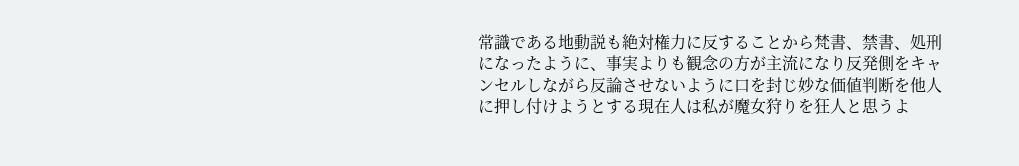常識である地動説も絶対権力に反することから梵書、禁書、処刑になったように、事実よりも観念の方が主流になり反発側をキャンセルしながら反論させないように口を封じ妙な価値判断を他人に押し付けようとする現在人は私が魔女狩りを狂人と思うよ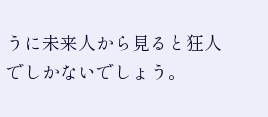うに未来人から見ると狂人でしかないでしょう。